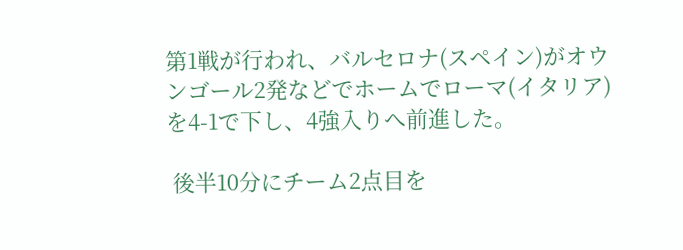第1戦が行われ、バルセロナ(スペイン)がオウンゴール2発などでホームでローマ(イタリア)を4-1で下し、4強入りへ前進した。

 後半10分にチーム2点目を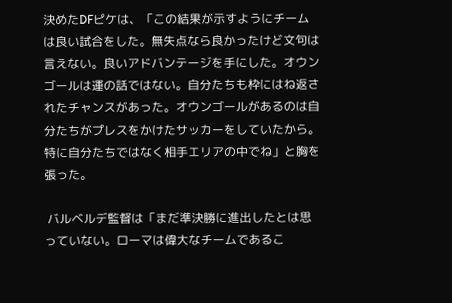決めたDFピケは、「この結果が示すようにチームは良い試合をした。無失点なら良かったけど文句は言えない。良いアドバンテージを手にした。オウンゴールは運の話ではない。自分たちも枠にはね返されたチャンスがあった。オウンゴールがあるのは自分たちがプレスをかけたサッカーをしていたから。特に自分たちではなく相手エリアの中でね」と胸を張った。

 バルベルデ監督は「まだ準決勝に進出したとは思っていない。ローマは偉大なチームであるこ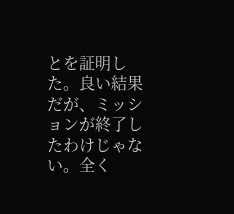とを証明した。良い結果だが、ミッションが終了したわけじゃない。全く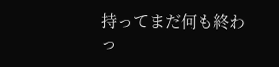持ってまだ何も終わっ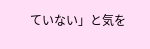ていない」と気を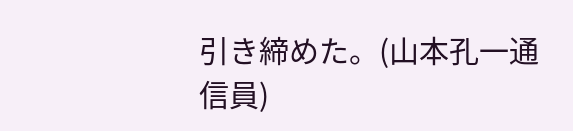引き締めた。(山本孔一通信員)